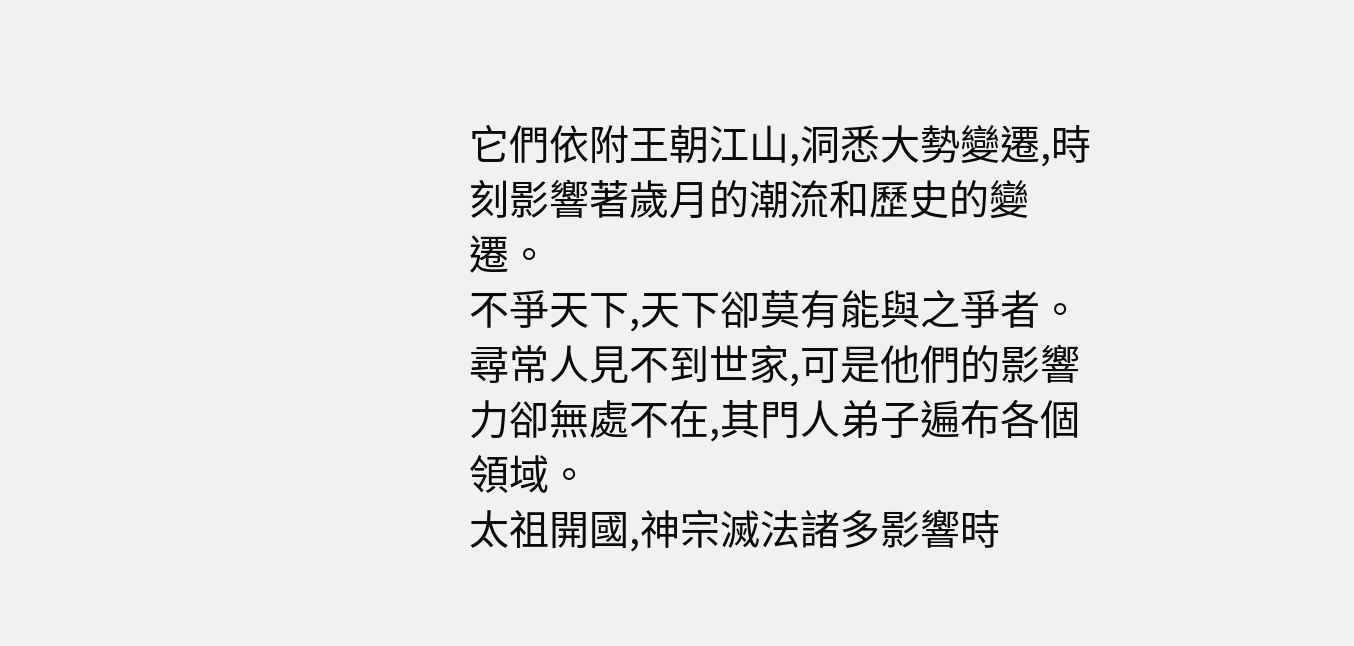它們依附王朝江山,洞悉大勢變遷,時刻影響著歲月的潮流和歷史的變遷。
不爭天下,天下卻莫有能與之爭者。
尋常人見不到世家,可是他們的影響力卻無處不在,其門人弟子遍布各個領域。
太祖開國,神宗滅法諸多影響時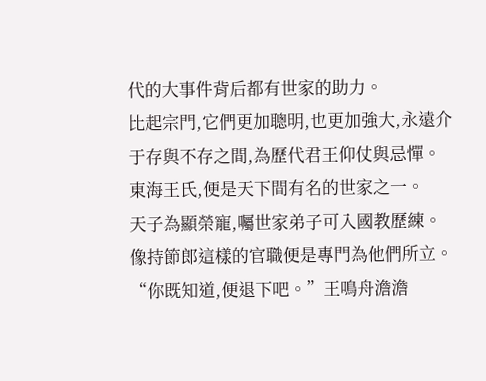代的大事件背后都有世家的助力。
比起宗門,它們更加聰明,也更加強大,永遠介于存與不存之間,為歷代君王仰仗與忌憚。
東海王氏,便是天下間有名的世家之一。
天子為顯榮寵,囑世家弟子可入國教歷練。
像持節郎這樣的官職便是專門為他們所立。
“你既知道,便退下吧。”王鳴舟澹澹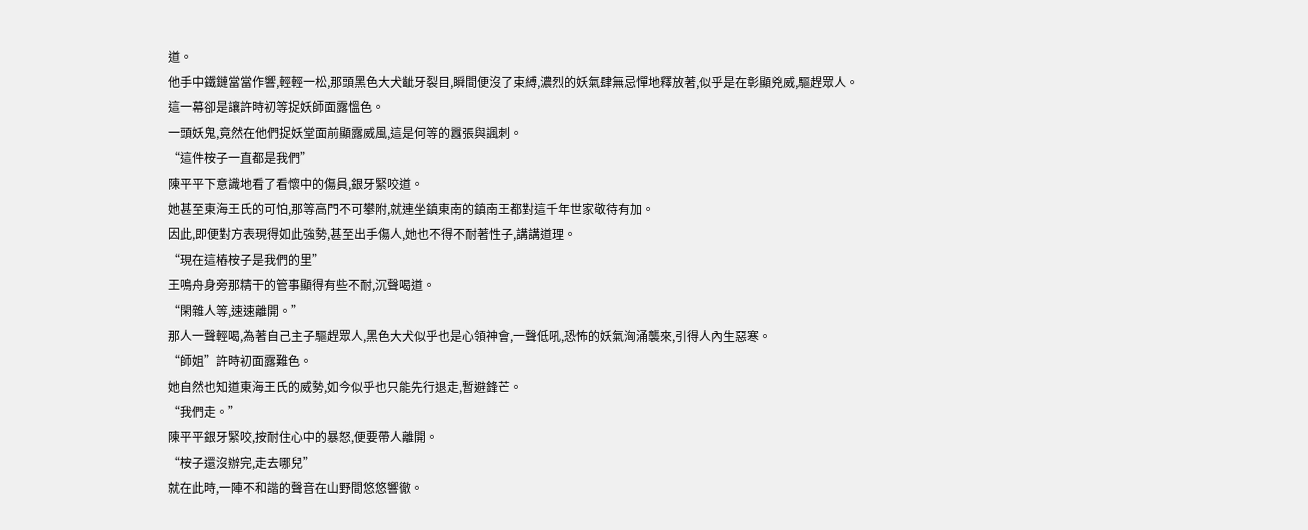道。
他手中鐵鏈當當作響,輕輕一松,那頭黑色大犬齜牙裂目,瞬間便沒了束縛,濃烈的妖氣肆無忌憚地釋放著,似乎是在彰顯兇威,驅趕眾人。
這一幕卻是讓許時初等捉妖師面露慍色。
一頭妖鬼,竟然在他們捉妖堂面前顯露威風,這是何等的囂張與諷刺。
“這件桉子一直都是我們”
陳平平下意識地看了看懷中的傷員,銀牙緊咬道。
她甚至東海王氏的可怕,那等高門不可攀附,就連坐鎮東南的鎮南王都對這千年世家敬待有加。
因此,即便對方表現得如此強勢,甚至出手傷人,她也不得不耐著性子,講講道理。
“現在這樁桉子是我們的里”
王鳴舟身旁那精干的管事顯得有些不耐,沉聲喝道。
“閑雜人等,速速離開。”
那人一聲輕喝,為著自己主子驅趕眾人,黑色大犬似乎也是心領神會,一聲低吼,恐怖的妖氣洶涌襲來,引得人內生惡寒。
“師姐”許時初面露難色。
她自然也知道東海王氏的威勢,如今似乎也只能先行退走,暫避鋒芒。
“我們走。”
陳平平銀牙緊咬,按耐住心中的暴怒,便要帶人離開。
“桉子還沒辦完,走去哪兒”
就在此時,一陣不和諧的聲音在山野間悠悠響徹。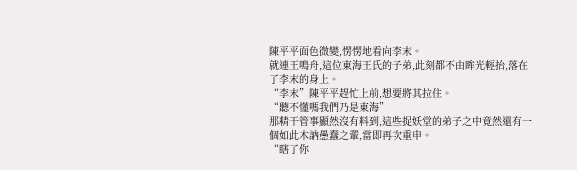陳平平面色微變,愣愣地看向李末。
就連王鳴舟,這位東海王氏的子弟,此刻都不由眸光輕抬,落在了李末的身上。
“李末”陳平平趕忙上前,想要將其拉住。
“聽不懂嗎我們乃是東海”
那精干管事顯然沒有料到,這些捉妖堂的弟子之中竟然還有一個如此木訥愚蠢之輩,當即再次重申。
“瞎了你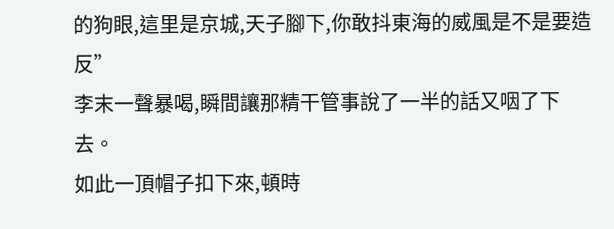的狗眼,這里是京城,天子腳下,你敢抖東海的威風是不是要造反”
李末一聲暴喝,瞬間讓那精干管事說了一半的話又咽了下去。
如此一頂帽子扣下來,頓時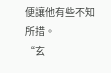便讓他有些不知所措。
“玄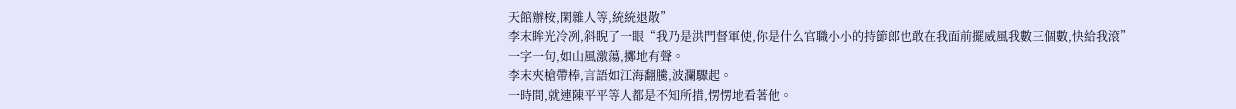天館辦桉,閑雜人等,統統退散”
李末眸光冷冽,斜睨了一眼“我乃是洪門督軍使,你是什么官職小小的持節郎也敢在我面前擺威風我數三個數,快給我滾”
一字一句,如山風激蕩,擲地有聲。
李末夾槍帶棒,言語如江海翻騰,波瀾驟起。
一時間,就連陳平平等人都是不知所措,愣愣地看著他。